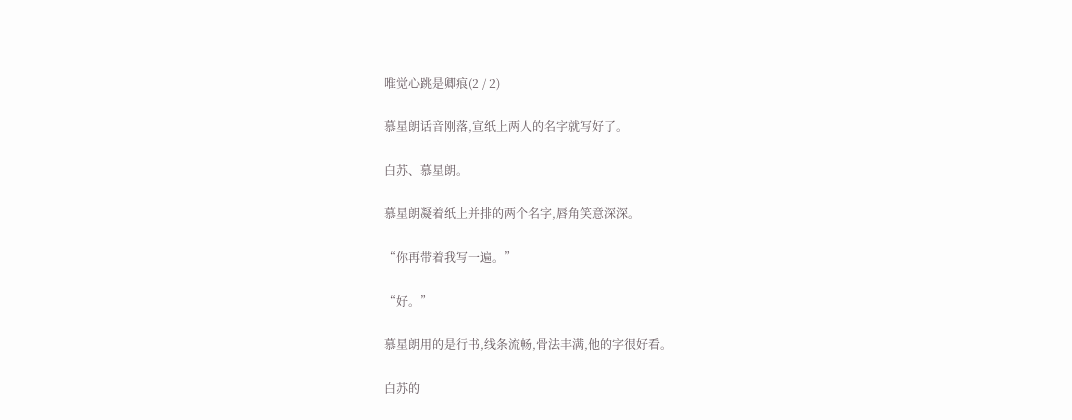唯觉心跳是卿痕(2 / 2)

慕星朗话音刚落,宣纸上两人的名字就写好了。

白苏、慕星朗。

慕星朗凝着纸上并排的两个名字,唇角笑意深深。

“你再带着我写一遍。”

“好。”

慕星朗用的是行书,线条流畅,骨法丰满,他的字很好看。

白苏的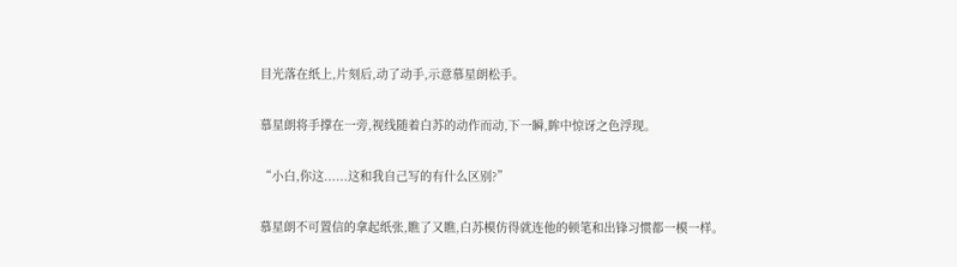目光落在纸上,片刻后,动了动手,示意慕星朗松手。

慕星朗将手撑在一旁,视线随着白苏的动作而动,下一瞬,眸中惊讶之色浮现。

“小白,你这......这和我自己写的有什么区别?”

慕星朗不可置信的拿起纸张,瞧了又瞧,白苏模仿得就连他的顿笔和出锋习惯都一模一样。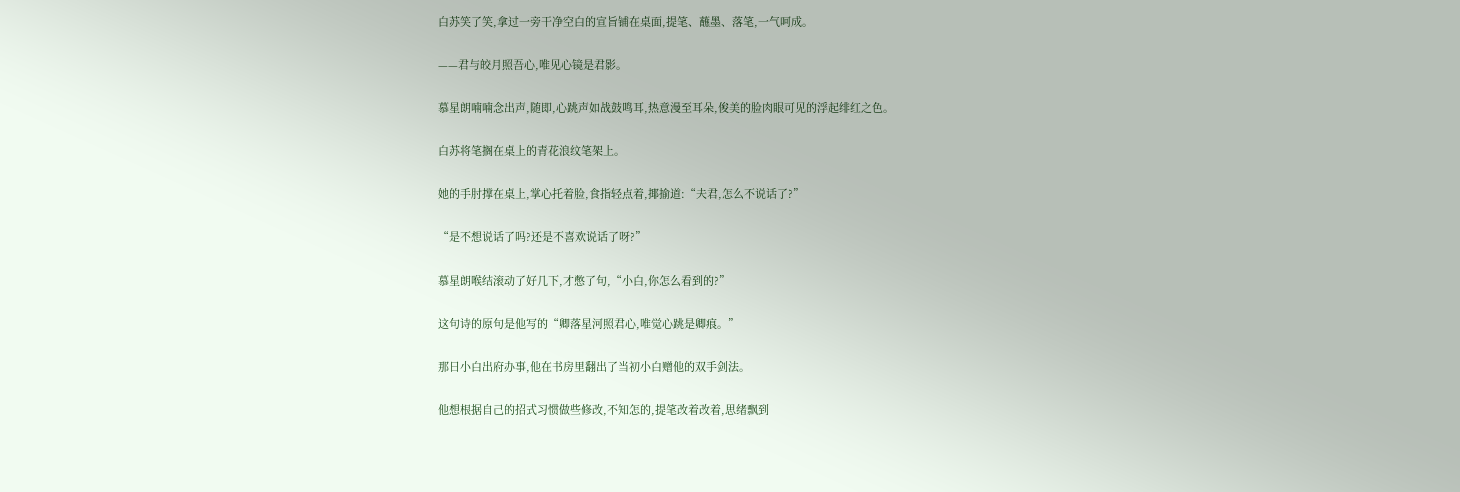白苏笑了笑,拿过一旁干净空白的宣旨铺在桌面,提笔、蘸墨、落笔,一气呵成。

——君与皎月照吾心,唯见心镜是君影。

慕星朗喃喃念出声,随即,心跳声如战鼓鸣耳,热意漫至耳朵,俊美的脸肉眼可见的浮起绯红之色。

白苏将笔搁在桌上的青花浪纹笔架上。

她的手肘撑在桌上,掌心托着脸,食指轻点着,揶揄道:“夫君,怎么不说话了?”

“是不想说话了吗?还是不喜欢说话了呀?”

慕星朗喉结滚动了好几下,才憋了句,“小白,你怎么看到的?”

这句诗的原句是他写的“卿落星河照君心,唯觉心跳是卿痕。”

那日小白出府办事,他在书房里翻出了当初小白赠他的双手剑法。

他想根据自己的招式习惯做些修改,不知怎的,提笔改着改着,思绪飘到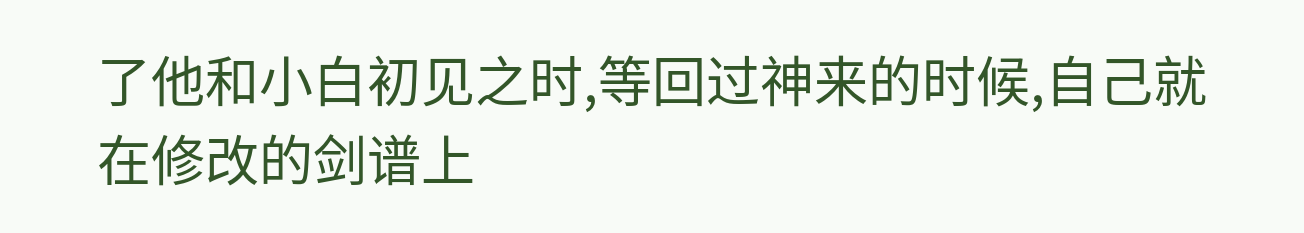了他和小白初见之时,等回过神来的时候,自己就在修改的剑谱上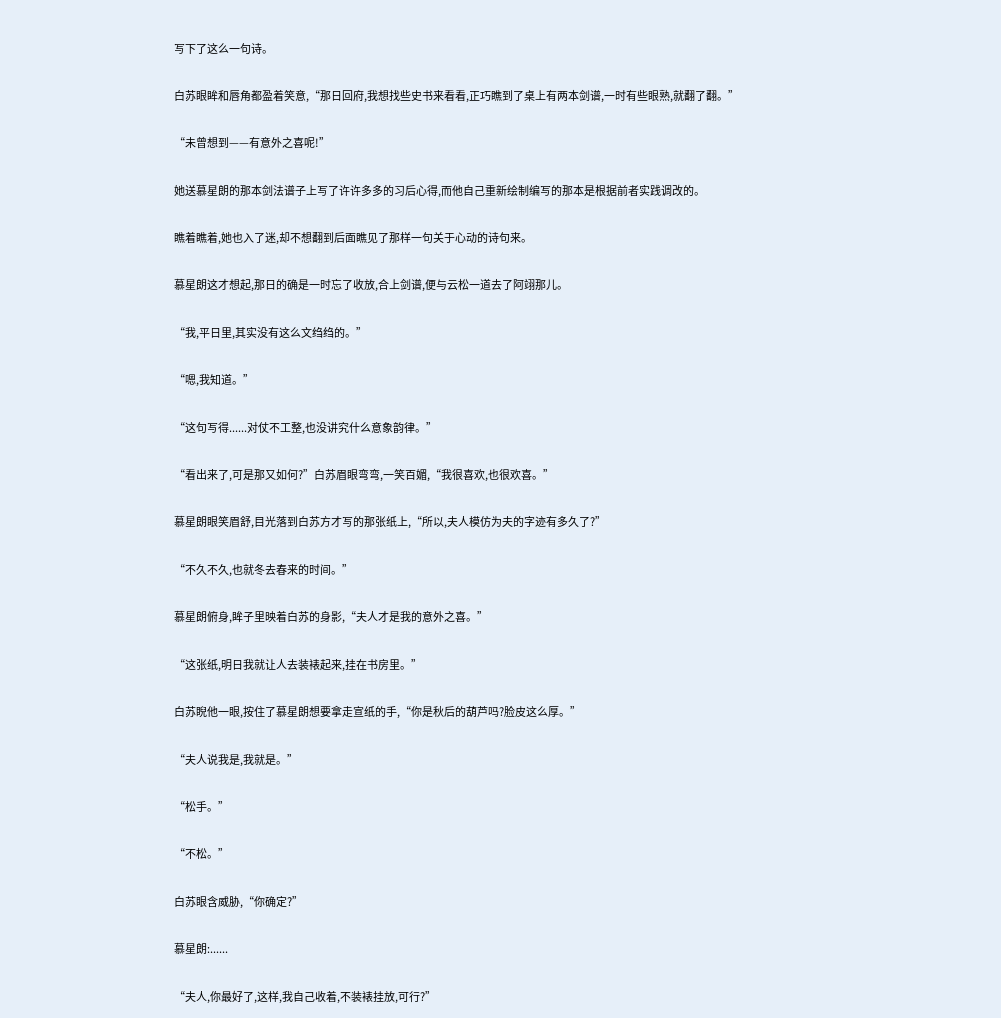写下了这么一句诗。

白苏眼眸和唇角都盈着笑意,“那日回府,我想找些史书来看看,正巧瞧到了桌上有两本剑谱,一时有些眼熟,就翻了翻。”

“未曾想到——有意外之喜呢!”

她送慕星朗的那本剑法谱子上写了许许多多的习后心得,而他自己重新绘制编写的那本是根据前者实践调改的。

瞧着瞧着,她也入了迷,却不想翻到后面瞧见了那样一句关于心动的诗句来。

慕星朗这才想起,那日的确是一时忘了收放,合上剑谱,便与云松一道去了阿翊那儿。

“我,平日里,其实没有这么文绉绉的。”

“嗯,我知道。”

“这句写得......对仗不工整,也没讲究什么意象韵律。”

“看出来了,可是那又如何?”白苏眉眼弯弯,一笑百媚,“我很喜欢,也很欢喜。”

慕星朗眼笑眉舒,目光落到白苏方才写的那张纸上,“所以,夫人模仿为夫的字迹有多久了?”

“不久不久,也就冬去春来的时间。”

慕星朗俯身,眸子里映着白苏的身影,“夫人才是我的意外之喜。”

“这张纸,明日我就让人去装裱起来,挂在书房里。”

白苏睨他一眼,按住了慕星朗想要拿走宣纸的手,“你是秋后的葫芦吗?脸皮这么厚。”

“夫人说我是,我就是。”

“松手。”

“不松。”

白苏眼含威胁,“你确定?”

慕星朗:......

“夫人,你最好了,这样,我自己收着,不装裱挂放,可行?”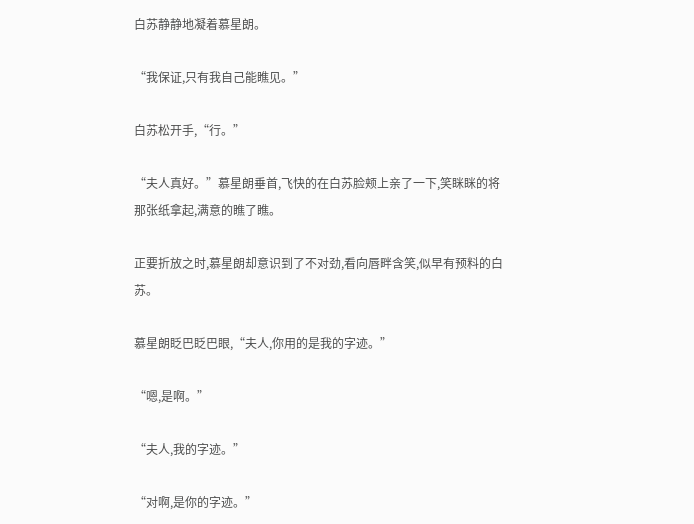白苏静静地凝着慕星朗。

“我保证,只有我自己能瞧见。”

白苏松开手,“行。”

“夫人真好。”慕星朗垂首,飞快的在白苏脸颊上亲了一下,笑眯眯的将那张纸拿起,满意的瞧了瞧。

正要折放之时,慕星朗却意识到了不对劲,看向唇畔含笑,似早有预料的白苏。

慕星朗眨巴眨巴眼,“夫人,你用的是我的字迹。”

“嗯,是啊。”

“夫人,我的字迹。”

“对啊,是你的字迹。”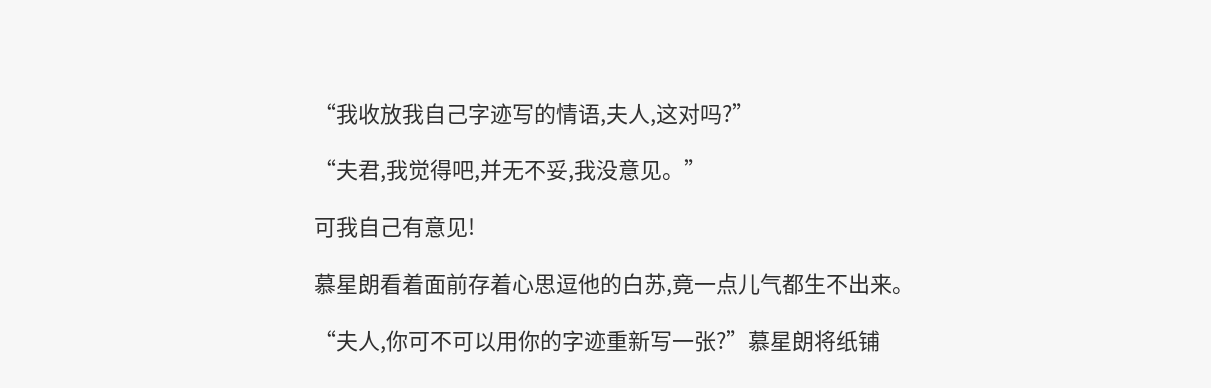“我收放我自己字迹写的情语,夫人,这对吗?”

“夫君,我觉得吧,并无不妥,我没意见。”

可我自己有意见!

慕星朗看着面前存着心思逗他的白苏,竟一点儿气都生不出来。

“夫人,你可不可以用你的字迹重新写一张?”慕星朗将纸铺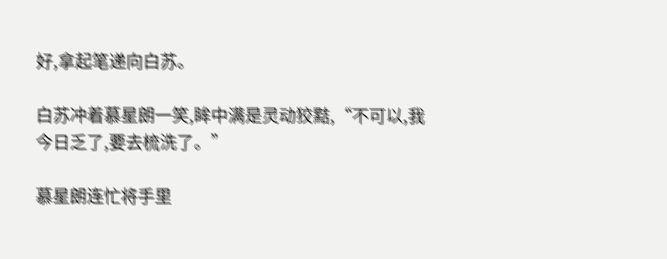好,拿起笔递向白苏。

白苏冲着慕星朗一笑,眸中满是灵动狡黠,“不可以,我今日乏了,要去梳洗了。”

慕星朗连忙将手里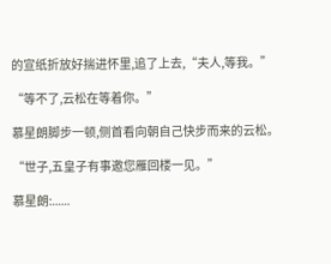的宣纸折放好揣进怀里,追了上去,“夫人,等我。”

“等不了,云松在等着你。”

慕星朗脚步一顿,侧首看向朝自己快步而来的云松。

“世子,五皇子有事邀您雁回楼一见。”

慕星朗:......